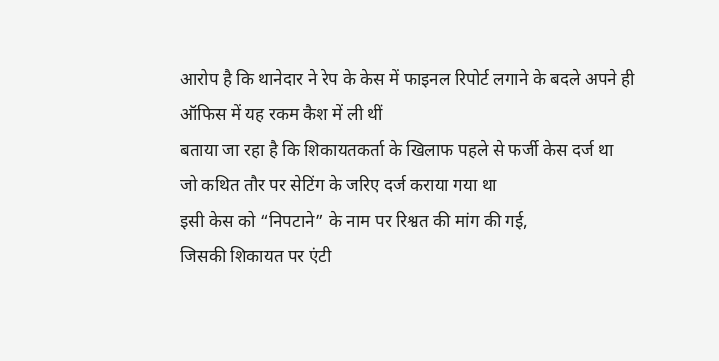आरोप है कि थानेदार ने रेप के केस में फाइनल रिपोर्ट लगाने के बदले अपने ही ऑफिस में यह रकम कैश में ली थीं
बताया जा रहा है कि शिकायतकर्ता के खिलाफ पहले से फर्जी केस दर्ज था
जो कथित तौर पर सेटिंग के जरिए दर्ज कराया गया था
इसी केस को “निपटाने” के नाम पर रिश्वत की मांग की गई,
जिसकी शिकायत पर एंटी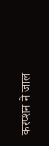करप्शन ने जाल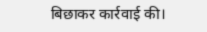बिछाकर कार्रवाई की।